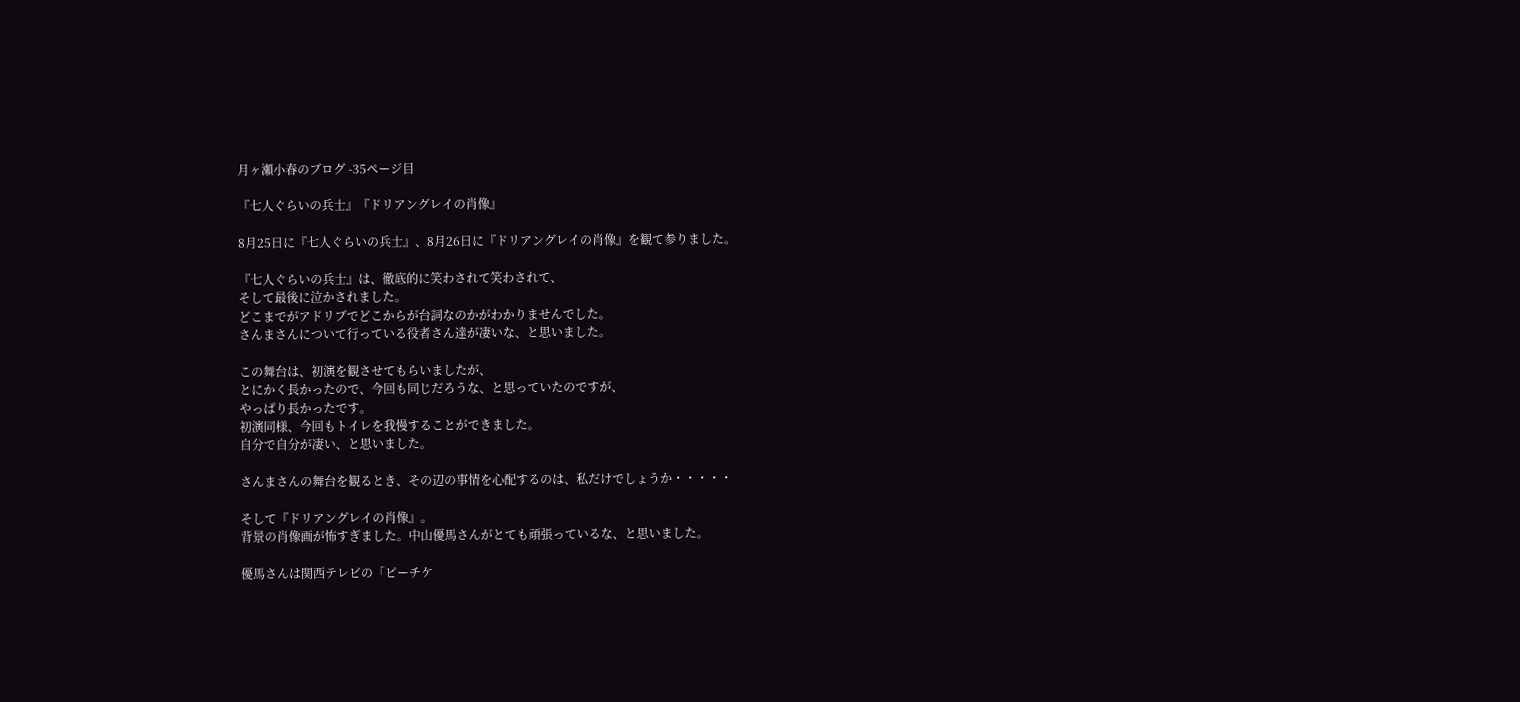月ヶ瀬小春のブログ -35ページ目

『七人ぐらいの兵士』『ドリアングレイの肖像』

8月25日に『七人ぐらいの兵士』、8月26日に『ドリアングレイの肖像』を観て参りました。

『七人ぐらいの兵士』は、徹底的に笑わされて笑わされて、
そして最後に泣かされました。
どこまでがアドリブでどこからが台詞なのかがわかりませんでした。
さんまさんについて行っている役者さん達が凄いな、と思いました。

この舞台は、初演を観させてもらいましたが、
とにかく長かったので、今回も同じだろうな、と思っていたのですが、
やっぱり長かったです。
初演同様、今回もトイレを我慢することができました。
自分で自分が凄い、と思いました。

さんまさんの舞台を観るとき、その辺の事情を心配するのは、私だけでしょうか・・・・・

そして『ドリアングレイの肖像』。
背景の肖像画が怖すぎました。中山優馬さんがとても頑張っているな、と思いました。

優馬さんは関西テレビの「ピーチケ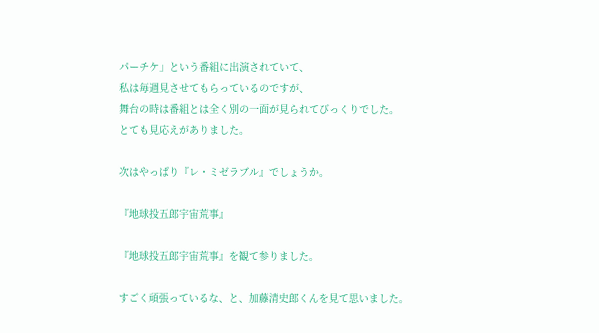パーチケ」という番組に出演されていて、
私は毎週見させてもらっているのですが、
舞台の時は番組とは全く別の一面が見られてびっくりでした。
とても見応えがありました。

次はやっぱり『レ・ミゼラブル』でしょうか。

『地球投五郎宇宙荒事』

『地球投五郎宇宙荒事』を観て参りました。

すごく頑張っているな、と、加藤清史郎くんを見て思いました。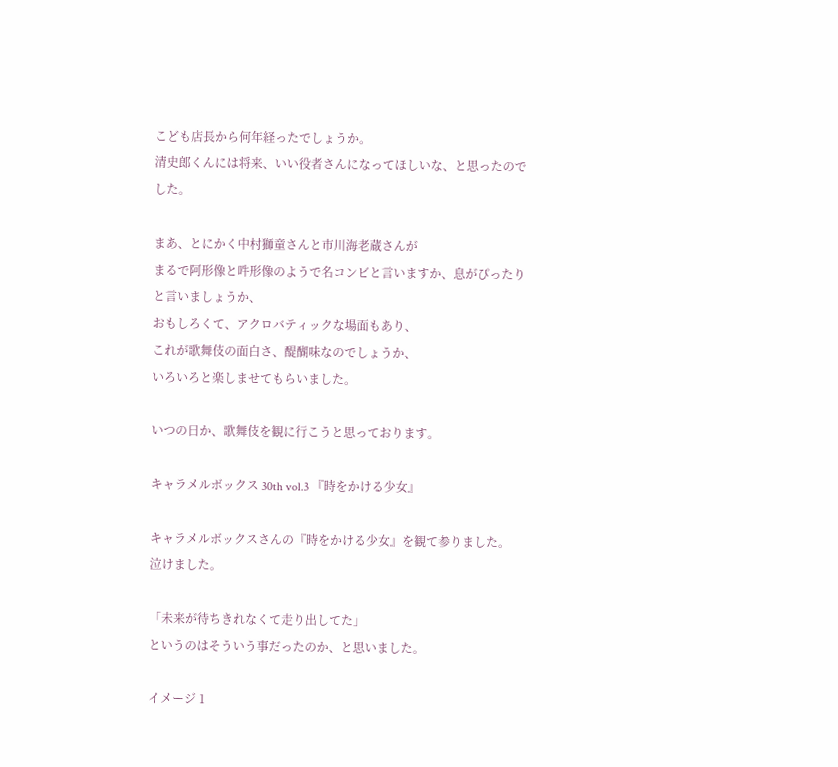こども店長から何年経ったでしょうか。
清史郎くんには将来、いい役者さんになってほしいな、と思ったのでした。

まあ、とにかく中村獅童さんと市川海老蔵さんが
まるで阿形像と吽形像のようで名コンビと言いますか、息がぴったりと言いましょうか、
おもしろくて、アクロバティックな場面もあり、
これが歌舞伎の面白さ、醍醐味なのでしょうか、
いろいろと楽しませてもらいました。

いつの日か、歌舞伎を観に行こうと思っております。

キャラメルボックス 30th vol.3 『時をかける少女』

キャラメルボックスさんの『時をかける少女』を観て参りました。
泣けました。

「未来が待ちきれなくて走り出してた」
というのはそういう事だったのか、と思いました。

イメージ 1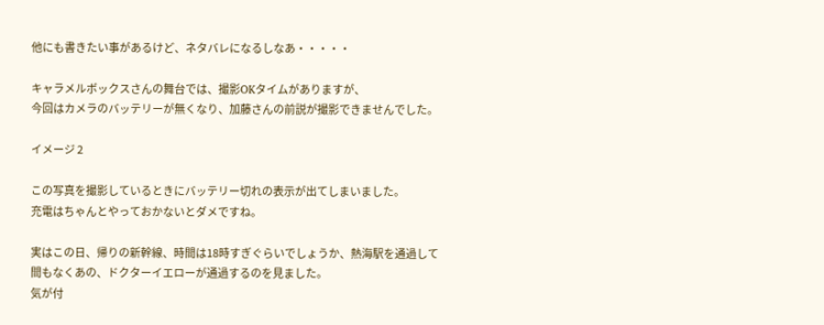他にも書きたい事があるけど、ネタバレになるしなあ・・・・・

キャラメルボックスさんの舞台では、撮影OKタイムがありますが、
今回はカメラのバッテリーが無くなり、加藤さんの前説が撮影できませんでした。

イメージ 2

この写真を撮影しているときにバッテリー切れの表示が出てしまいました。
充電はちゃんとやっておかないとダメですね。

実はこの日、帰りの新幹線、時間は18時すぎぐらいでしょうか、熱海駅を通過して
間もなくあの、ドクターイエローが通過するのを見ました。
気が付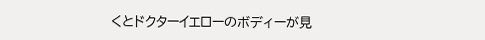くとドクターイエローのボディーが見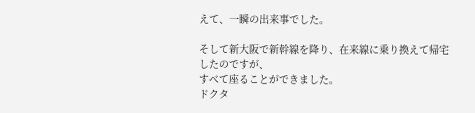えて、一瞬の出来事でした。

そして新大阪で新幹線を降り、在来線に乗り換えて帰宅したのですが、
すべて座ることができました。
ドクタ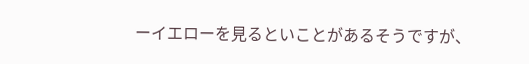ーイエローを見るといことがあるそうですが、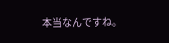本当なんですね。